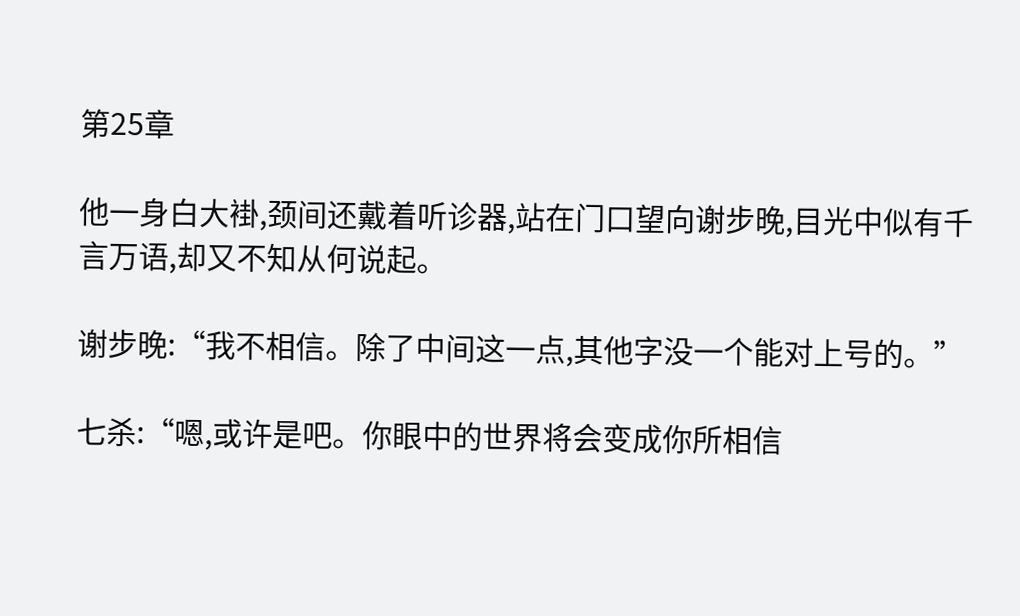第25章

他一身白大褂,颈间还戴着听诊器,站在门口望向谢步晚,目光中似有千言万语,却又不知从何说起。

谢步晚:“我不相信。除了中间这一点,其他字没一个能对上号的。”

七杀:“嗯,或许是吧。你眼中的世界将会变成你所相信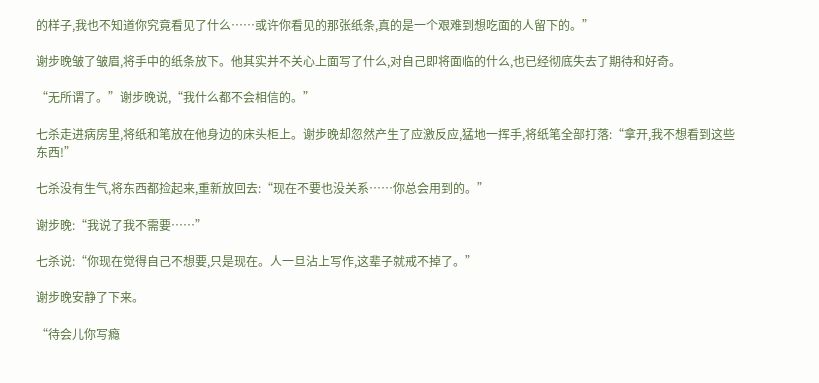的样子,我也不知道你究竟看见了什么……或许你看见的那张纸条,真的是一个艰难到想吃面的人留下的。”

谢步晚皱了皱眉,将手中的纸条放下。他其实并不关心上面写了什么,对自己即将面临的什么,也已经彻底失去了期待和好奇。

“无所谓了。”谢步晚说,“我什么都不会相信的。”

七杀走进病房里,将纸和笔放在他身边的床头柜上。谢步晚却忽然产生了应激反应,猛地一挥手,将纸笔全部打落:“拿开,我不想看到这些东西!”

七杀没有生气,将东西都捡起来,重新放回去:“现在不要也没关系……你总会用到的。”

谢步晚:“我说了我不需要……”

七杀说:“你现在觉得自己不想要,只是现在。人一旦沾上写作,这辈子就戒不掉了。”

谢步晚安静了下来。

“待会儿你写瘾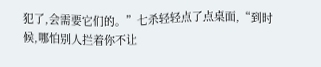犯了,会需要它们的。”七杀轻轻点了点桌面,“到时候,哪怕别人拦着你不让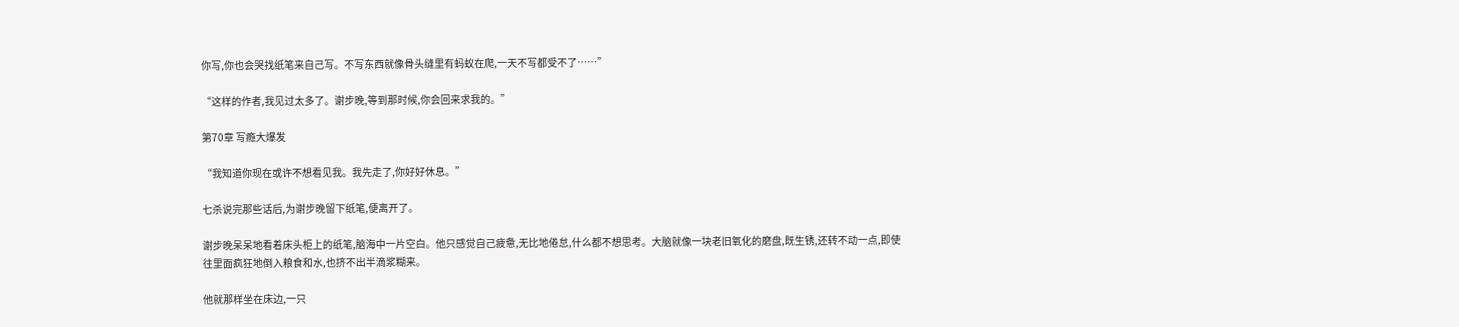你写,你也会哭找纸笔来自己写。不写东西就像骨头缝里有蚂蚁在爬,一天不写都受不了……”

“这样的作者,我见过太多了。谢步晚,等到那时候,你会回来求我的。”

第70章 写瘾大爆发

“我知道你现在或许不想看见我。我先走了,你好好休息。”

七杀说完那些话后,为谢步晚留下纸笔,便离开了。

谢步晚呆呆地看着床头柜上的纸笔,脑海中一片空白。他只感觉自己疲惫,无比地倦怠,什么都不想思考。大脑就像一块老旧氧化的磨盘,既生锈,还转不动一点,即使往里面疯狂地倒入粮食和水,也挤不出半滴浆糊来。

他就那样坐在床边,一只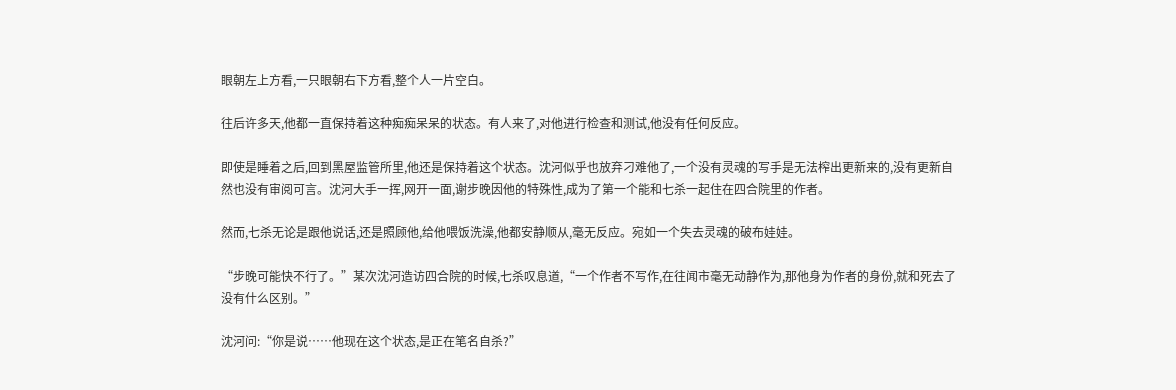眼朝左上方看,一只眼朝右下方看,整个人一片空白。

往后许多天,他都一直保持着这种痴痴呆呆的状态。有人来了,对他进行检查和测试,他没有任何反应。

即使是睡着之后,回到黑屋监管所里,他还是保持着这个状态。沈河似乎也放弃刁难他了,一个没有灵魂的写手是无法榨出更新来的,没有更新自然也没有审阅可言。沈河大手一挥,网开一面,谢步晚因他的特殊性,成为了第一个能和七杀一起住在四合院里的作者。

然而,七杀无论是跟他说话,还是照顾他,给他喂饭洗澡,他都安静顺从,毫无反应。宛如一个失去灵魂的破布娃娃。

“步晚可能快不行了。”某次沈河造访四合院的时候,七杀叹息道,“一个作者不写作,在往闻市毫无动静作为,那他身为作者的身份,就和死去了没有什么区别。”

沈河问:“你是说……他现在这个状态,是正在笔名自杀?”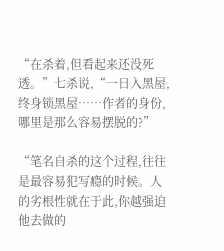“在杀着,但看起来还没死透。”七杀说,“一日入黑屋,终身锁黑屋……作者的身份,哪里是那么容易摆脱的?”

“笔名自杀的这个过程,往往是最容易犯写瘾的时候。人的劣根性就在于此,你越强迫他去做的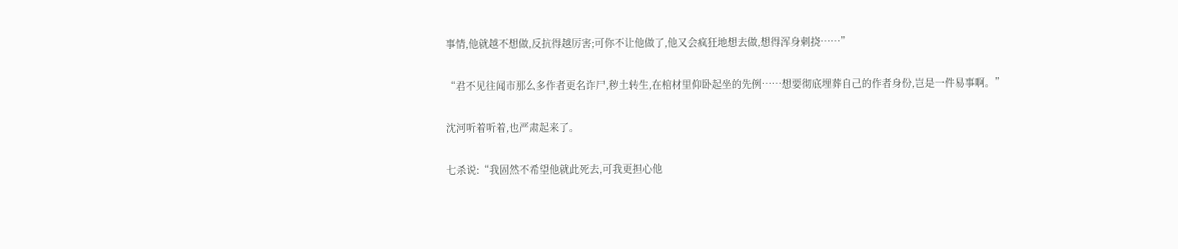事情,他就越不想做,反抗得越厉害;可你不让他做了,他又会疯狂地想去做,想得浑身刺挠……”

“君不见往闻市那么多作者更名诈尸,秽土转生,在棺材里仰卧起坐的先例……想要彻底埋葬自己的作者身份,岂是一件易事啊。”

沈河听着听着,也严肃起来了。

七杀说:“我固然不希望他就此死去,可我更担心他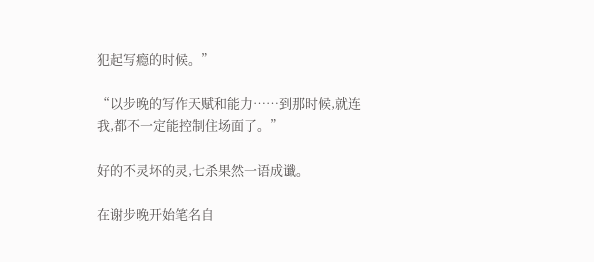犯起写瘾的时候。”

“以步晚的写作天赋和能力……到那时候,就连我,都不一定能控制住场面了。”

好的不灵坏的灵,七杀果然一语成谶。

在谢步晚开始笔名自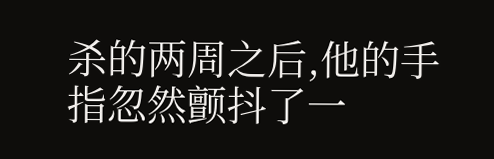杀的两周之后,他的手指忽然颤抖了一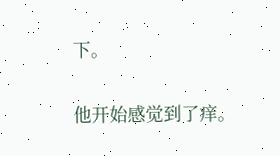下。

他开始感觉到了痒。